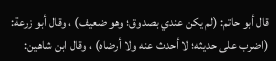قال أبو حاتم: (لم يكن عندي بصدوق؛ وهو ضعيف) ، وقال أبو زرعة: (اضرب على حديثه؛ لا أحدث عنه ولا أرضاه) ، وقال ابن شاهين: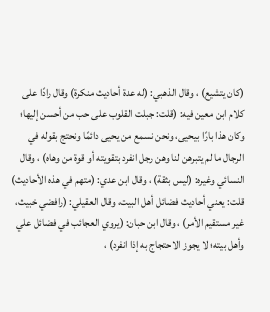(كان يتشيع) ، وقال الذهبي: (له عدة أحاديث منكرة) وقال رادًا على كلام ابن معين فيه: (قلت: جبلت القلوب على حب من أحسن إليها؛ وكان هذا بارًا بيحيى، ونحن نسمع من يحيى دائمًا ونحتج بقوله في الرجال ما لم يتبرهن لنا وهن رجل انفرد بتقويته أو قوة من وهاه) ، وقال النسائي وغيره: (ليس بثقة) ، وقال ابن عدي: (متهم في هذه الأحاديث) قلت: يعني أحاديث فضائل أهل البيت، وقال العقيلي: (رافضي خبيث، غير مستقيم الأمر) ، وقال ابن حبان: (يروي العجائب في فضائل علي وأهل بيته؛ لا يجوز الاحتجاج به إذا انفرد) ،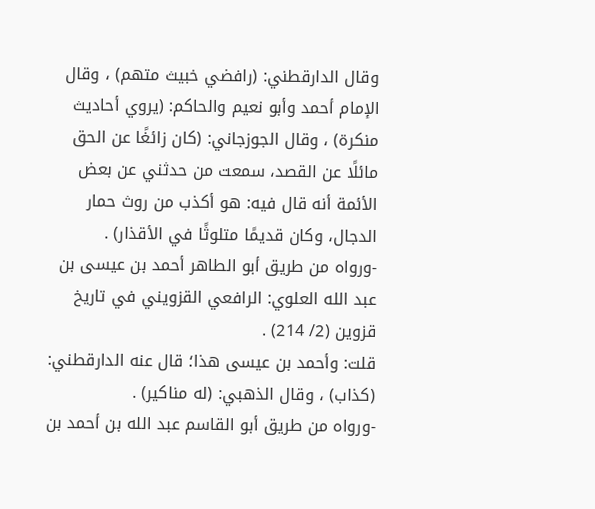وقال الدارقطني: (رافضي خبيث متهم) ، وقال الإمام أحمد وأبو نعيم والحاكم: (يروي أحاديث منكرة) ، وقال الجوزجاني: (كان زائغًا عن الحق مائلًا عن القصد، سمعت من حدثني عن بعض الأئمة أنه قال فيه: هو أكذب من روث حمار الدجال، وكان قديمًا متلوثًا في الأقذار) .
-ورواه من طريق أبو الطاهر أحمد بن عيسى بن عبد الله العلوي: الرافعي القزويني في تاريخ قزوين (2/ 214) .
قلت: وأحمد بن عيسى هذا؛ قال عنه الدارقطني: (كذاب) ، وقال الذهبي: (له مناكير) .
-ورواه من طريق أبو القاسم عبد الله بن أحمد بن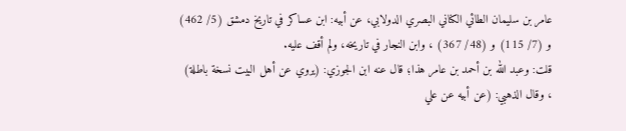عامر بن سليمان الطائي الكناني البصري الدولابي، عن أبيه: ابن عساكر في تاريخ دمشق (5/ 462) و (7/ 115) و (48/ 367) ، وابن النجار في تاريخه، ولم أقف عليه.
قلت: وعبد الله بن أحمد بن عامر هذا؛ قال عنه ابن الجوزي: (يروي عن أهل البيت نسخة باطلة) ، وقال الذهبي: (عن أبيه عن علي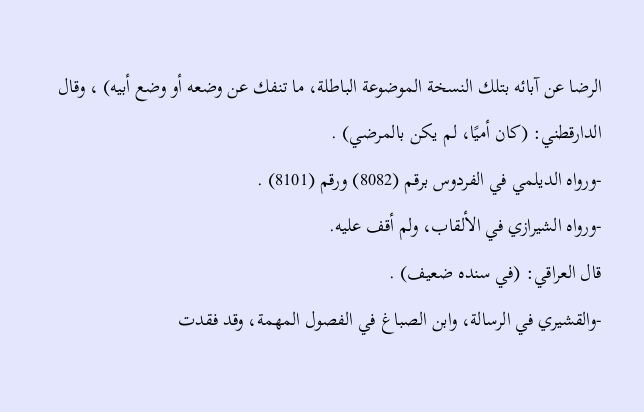الرضا عن آبائه بتلك النسخة الموضوعة الباطلة، ما تنفك عن وضعه أو وضع أبيه) ، وقال الدارقطني: (كان أميًا، لم يكن بالمرضي) .
-ورواه الديلمي في الفردوس برقم (8082) ورقم (8101) .
-ورواه الشيرازي في الألقاب، ولم أقف عليه.
قال العراقي: (في سنده ضعيف) .
-والقشيري في الرسالة، وابن الصباغ في الفصول المهمة، وقد فقدت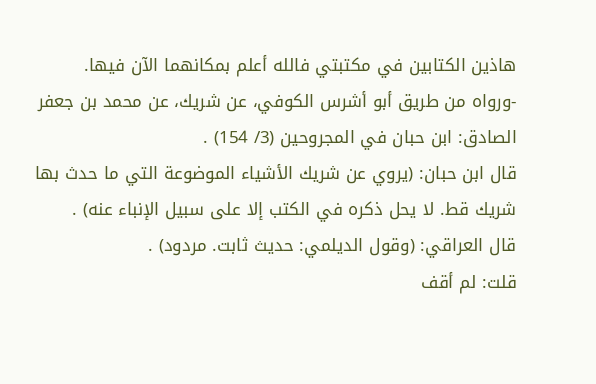هاذين الكتابين في مكتبتي فالله أعلم بمكانهما الآن فيها.
-ورواه من طريق أبو أشرس الكوفي، عن شريك، عن محمد بن جعفر الصادق: ابن حبان في المجروحين (3/ 154) .
قال ابن حبان: (يروي عن شريك الأشياء الموضوعة التي ما حدث بها شريك قط. لا يحل ذكره في الكتب إلا على سبيل الإنباء عنه) .
قال العراقي: (وقول الديلمي: حديث ثابت. مردود) .
قلت: لم أقف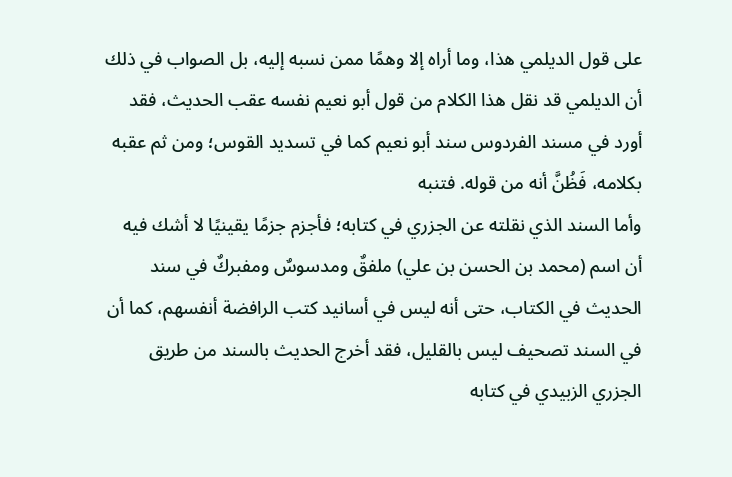على قول الديلمي هذا، وما أراه إلا وهمًا ممن نسبه إليه، بل الصواب في ذلك أن الديلمي قد نقل هذا الكلام من قول أبو نعيم نفسه عقب الحديث، فقد أورد في مسند الفردوس سند أبو نعيم كما في تسديد القوس؛ ومن ثم عقبه بكلامه، فَظُنَّ أنه من قوله. فتنبه
وأما السند الذي نقلته عن الجزري في كتابه؛ فأجزم جزمًا يقينيًا لا أشك فيه أن اسم (محمد بن الحسن بن علي) ملفقٌ ومدسوسٌ ومفبركٌ في سند الحديث في الكتاب، حتى أنه ليس في أسانيد كتب الرافضة أنفسهم، كما أن في السند تصحيف ليس بالقليل، فقد أخرج الحديث بالسند من طريق الجزري الزبيدي في كتابه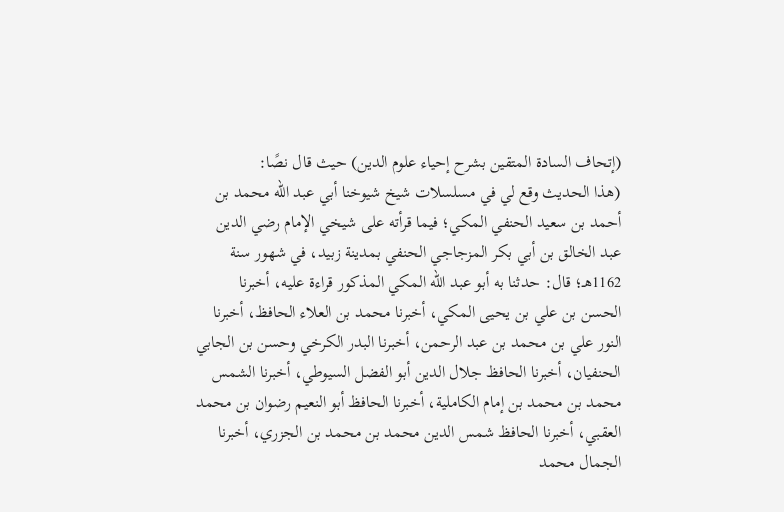(إتحاف السادة المتقين بشرح إحياء علوم الدين) حيث قال نصًا:
(هذا الحديث وقع لي في مسلسلات شيخ شيوخنا أبي عبد الله محمد بن أحمد بن سعيد الحنفي المكي؛ فيما قرأته على شيخي الإمام رضي الدين عبد الخالق بن أبي بكر المزجاجي الحنفي بمدينة زبيد، في شهور سنة 1162هـ؛ قال: حدثنا به أبو عبد الله المكي المذكور قراءة عليه، أخبرنا الحسن بن علي بن يحيى المكي، أخبرنا محمد بن العلاء الحافظ، أخبرنا النور علي بن محمد بن عبد الرحمن، أخبرنا البدر الكرخي وحسن بن الجابي الحنفيان، أخبرنا الحافظ جلال الدين أبو الفضل السيوطي، أخبرنا الشمس محمد بن محمد بن إمام الكاملية، أخبرنا الحافظ أبو النعيم رضوان بن محمد العقبي، أخبرنا الحافظ شمس الدين محمد بن محمد بن الجزري، أخبرنا الجمال محمد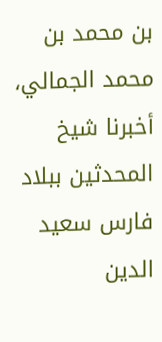بن محمد بن محمد الجمالي، أخبرنا شيخ المحدثين ببلاد فارس سعيد الدين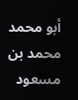أبو محمد محمد بن مسعود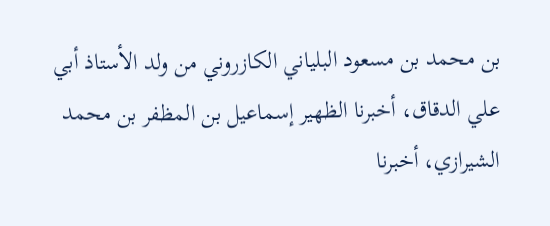بن محمد بن مسعود البلياني الكازروني من ولد الأستاذ أبي علي الدقاق، أخبرنا الظهير إسماعيل بن المظفر بن محمد الشيرازي، أخبرنا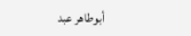أبوطاهر عبد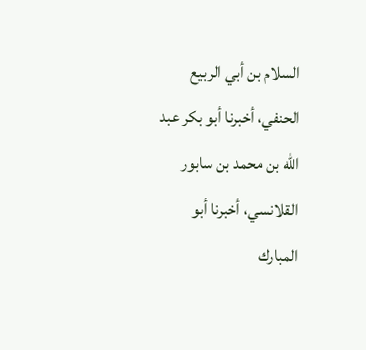السلام بن أبي الربيع الحنفي، أخبرنا أبو بكر عبد الله بن محمد بن سابور القلانسي، أخبرنا أبو المبارك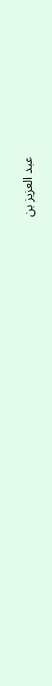عبد العزيز بن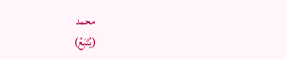محمد
(يُتْبَعُ)